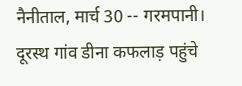नैनीताल, मार्च 30 -- गरमपानी। दूरस्थ गांव डीना कफलाड़ पहुंचे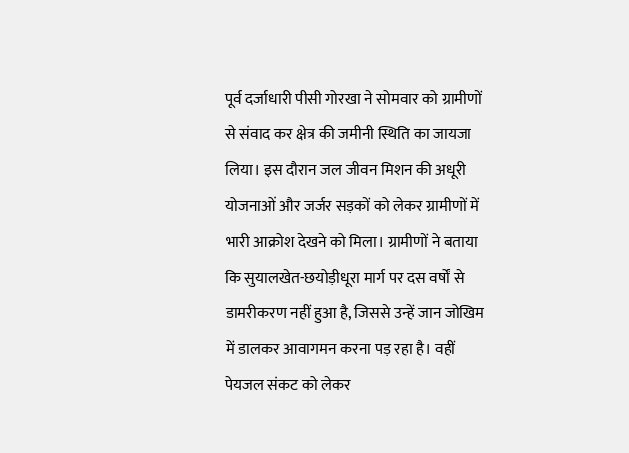पूर्व दर्जाधारी पीसी गोरखा ने सोमवार को ग्रामीणों से संवाद कर क्षेत्र की जमीनी स्थिति का जायजा लिया। इस दौरान जल जीवन मिशन की अधूरी योजनाओं और जर्जर सड़कों को लेकर ग्रामीणों में भारी आक्रोश देखने को मिला। ग्रामीणों ने बताया कि सुयालखेत-छयोड़ीधूरा मार्ग पर दस वर्षों से डामरीकरण नहीं हुआ है, जिससे उन्हें जान जोखिम में डालकर आवागमन करना पड़ रहा है। वहीं पेयजल संकट को लेकर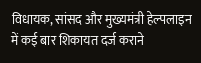विधायक, सांसद और मुख्यमंत्री हेल्पलाइन में कई बार शिकायत दर्ज कराने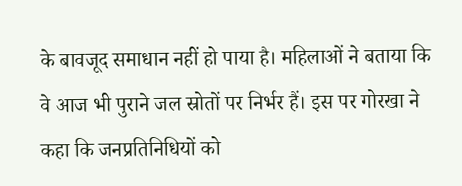के बावजूद समाधान नहीं हो पाया है। महिलाओं ने बताया कि वे आज भी पुराने जल स्रोतों पर निर्भर हैं। इस पर गोरखा ने कहा कि जनप्रतिनिधियों को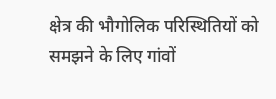क्षेत्र की भौगोलिक परिस्थितियों को समझने के लिए गांवों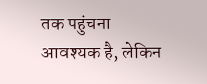तक पहुंचना आवश्यक है, लेकिन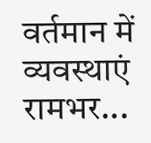वर्तमान में व्यवस्थाएं रामभर...